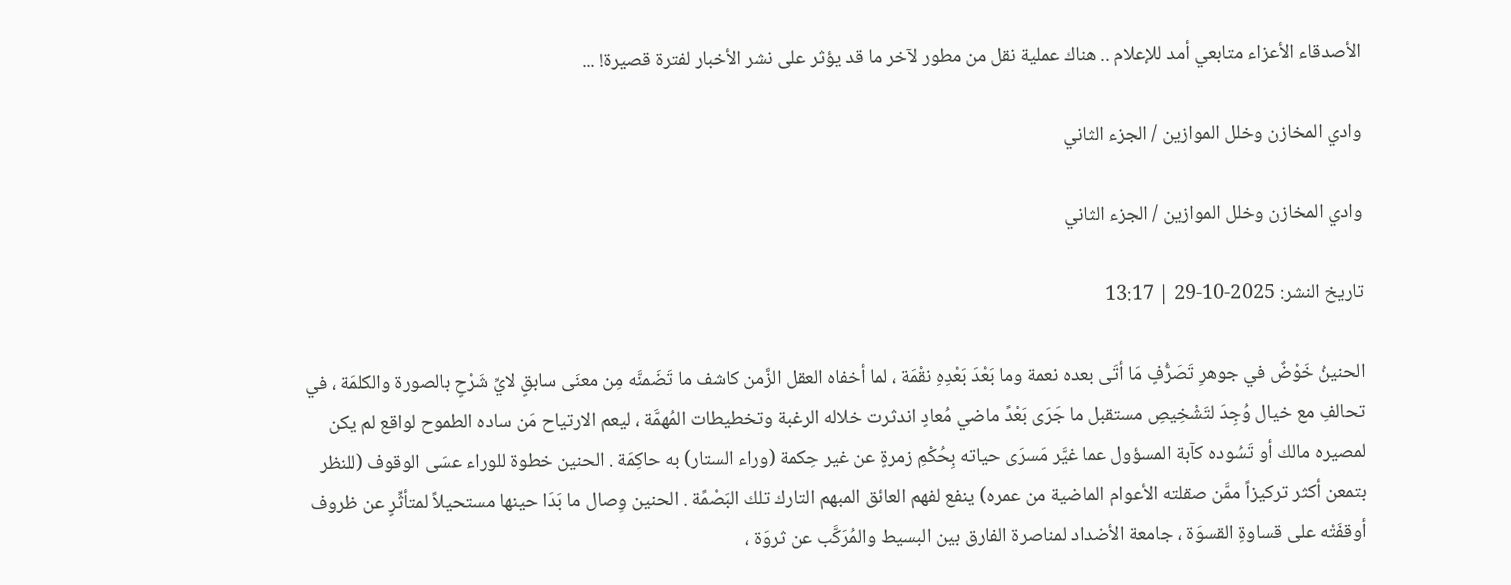الأصدقاء الأعزاء متابعي أمد للإعلام .. هناك عملية نقل من مطور لآخر ما قد يؤثر على نشر الأخبار لفترة قصيرة! ...

وادي المخازن وخلل الموازين / الجزء الثاني

وادي المخازن وخلل الموازين / الجزء الثاني

تاريخ النشر: 2025-10-29 | 13:17

الحنينُ خَوْضٌ في جوهرِ تَصَرُّفٍ مَا أتَى بعده نعمة وما بَعْدَ بَعْدِهِ نقْمَة ، لما أخفاه العقل الزَّمن كاشف ما تَضَمنَّه مِن معنَى سابقٍ لايِّ شَرْحٍ بالصورة والكلمَة ، في تحالفِ مع خيال وُجِدَ لتَشْخِيصِ مستقبل ما جَرَى بَعْدً ماضي مُعادٍ اندثرت خلاله الرغبة وتخطيطات المُهمَّة ، ليعم الارتياح مَن ساده الطموح لواقع لم يكن لمصيره مالك أو تَسُوده كآبة المسؤول عما غيَّر مَسرَى حياته بِحُكْمِ زمرةٍ عن غير حِكمة (وراء الستار) به حاكِمَة . الحنين خطوة للوراء عسَى الوقوف (للنظر بتمعن أكثر تركيزاً ممَّن صقلته الأعوام الماضية من عمره) ينفع لفهم العائق المبهم التارك تلك البَصْمًة . الحنين وِصال ما بَدَا حينها مستحيلاً لمتأثِّرٍ عن ظروف أوقفَتْه على قساوةِ القسوَة ، جامعة الأضداد لمناصرة الفارق بين البسيط والمُرَكَّب عن ثروَة ،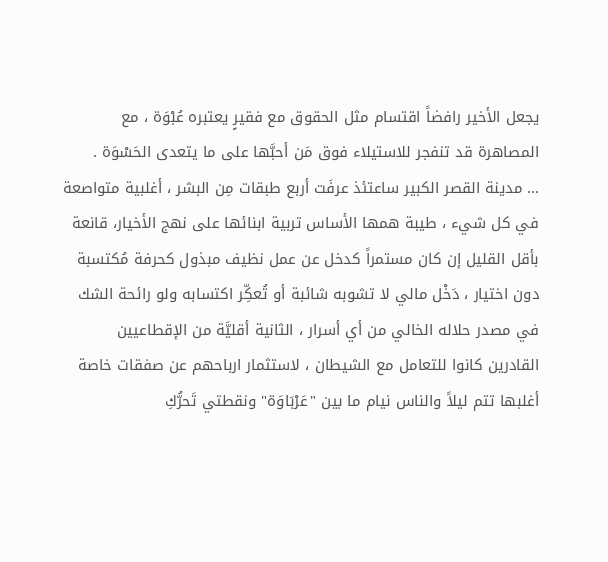يجعل الأخير رافضاً اقتسام مثل الحقوق مع فقيرٍ يعتبره عُبْوَة ، مع المصاهرة قد تنفجر للاستيلاء فوق مَن أحبَّها على ما يتعدى الحَسْوَة .
... مدينة القصر الكبير ساعتئذ عرفَت أربع طبقات مِن البشر ، أغلبية متواصعة في كل شيء ، طيبة همها الأساس تربية ابنائها على نهج الأخيار، قانعة بأقل القليل إن كان مستمراً كدخل عن عمل نظيف مبذول كحرفة مُكتسبة دون اختيار ، دَخْل مالي لا تشوبه شائبة أو تُعكِّر اكتسابه ولو رائحة الشك في مصدر حلاله الخالي من أي أسرار ، الثانية أقليَّة من الإقطاعيين القادرين كانوا للتعامل مع الشيطان ، لاستثمار ارباحهم عن صفقات خاصة أغلبها تتم ليلاً والناس نيام ما بين "عَرْبَاوَة" ونقطتي تَحرُّكِ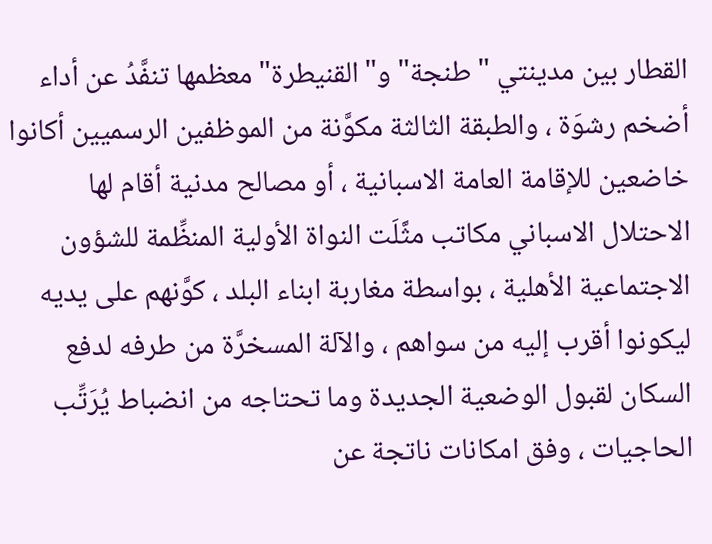القطار بين مدينتي "طنجة" و"القنيطرة" معظمها تنفَّدُ عن أداء أضخم رشوَة ، والطبقة الثالثة مكوَّنة من الموظفين الرسميين أكانوا خاضعين للإقامة العامة الاسبانية ، أو مصالح مدنية أقام لها الاحتلال الاسباني مكاتب مثَّلَت النواة الأولية المنظِّمة للشؤون الاجتماعية الأهلية ، بواسطة مغاربة ابناء البلد ، كوَّنهم على يديه ليكونوا أقرب إليه من سواهم ، والآلة المسخرَّة من طرفه لدفع السكان لقبول الوضعية الجديدة وما تحتاجه من انضباط يُرَتِّب الحاجيات ، وفق امكانات ناتجة عن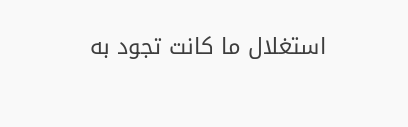استغلال ما كانت تجود به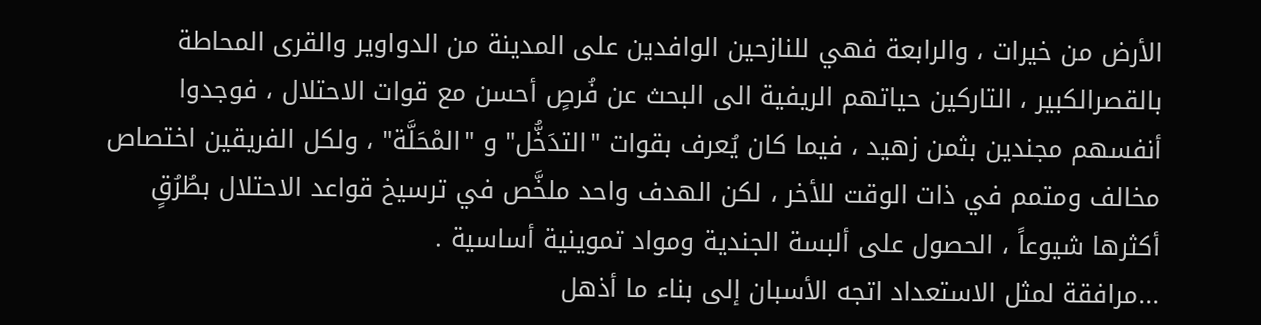الأرض من خيرات ، والرابعة فهي للنازحين الوافدين على المدينة من الدواوير والقرى المحاطة بالقصرالكبير ، التاركين حياتهم الريفية الى البحث عن فُرصٍ أحسن مع قوات الاحتلال ، فوجدوا أنفسهم مجندين بثمن زهيد ، فيما كان يُعرف بقوات "التدَخُّل" و "المْحَلَّة" ، ولكل الفريقين اختصاص مخالف ومتمم في ذات الوقت للأخر ، لكن الهدف واحد ملخَّص في ترسيخ قواعد الاحتلال بطُرُقٍ أكثرها شيوعاً ، الحصول على ألبسة الجندية ومواد تموينية أساسية .
...مرافقة لمثل الاستعداد اتجه الأسبان إلى بناء ما أذهل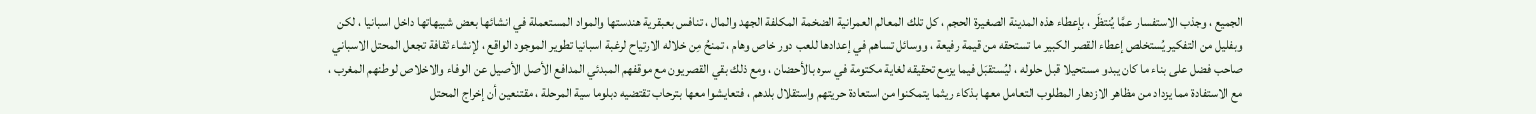الجميع ، وجذب الاستفسار عمَّا يُنتظَر ، بإعطاء هذه المدينة الصغيرة الحجم ، كل تلك المعالم العمرانية الضخمة المكلفة الجهد والمال ، تنافس بعبقرية هندستها والمواد المستعملة في انشائها بعض شبيهاتها داخل اسبانيا ، لكن وبفليل من التفكير يُستخلص إعطاء القصر الكبير ما تستحقه من قيمة رفيعة ، ووسائل تساهم في إعدادها للعب دور خاص وهام ، تمنحُ مِن خلاله الارتياح لرغبة اسبانيا تطوير الموجود الواقع ، لإنشاء ثقافة تجعل المحتل الاسباني صاحب فضل على بناء ما كان يبدو مستحيلا قبل حلوله ، ليُستقبَل فيما يزمع تحقيقه لغاية مكتومة في سره بالأحضان ، ومع ذلك بقي القصريون مع موقفهم المبدئي المدافع الأصل الأصيل عن الوفاء والاخلاص لوطنهم المغرب ، مع الاستفادة مما يزداد من مظاهر الازدهار المطلوب التعامل معها بذكاء ريثما يتمكنوا من استعادة حريتهم واستقلال بلدهم ، فتعايشوا معها بترحاب تقتضيه دبلوما سية المرحلة ، مقتنعين أن إخراج المحتل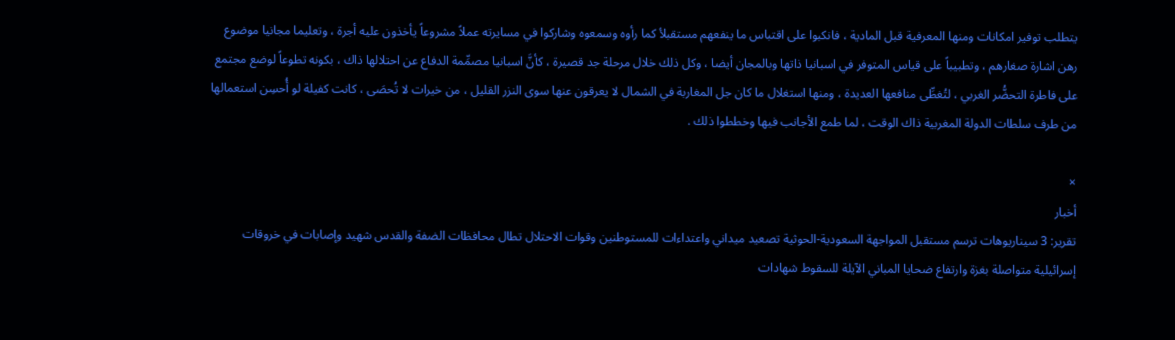يتطلب توفير امكانات ومنها المعرفية قبل المادية ، فانكبوا على اقتباس ما ينفعهم مستقبلأ كما رأوه وسمعوه وشاركوا في مسايرته عملاً مشروعاً يأخذون عليه أجرة ، وتعليما مجانيا موضوع رهن اشارة صغارهم ، وتطبيباً على قياس المتوفر في اسبانيا ذاتها وبالمجان أيضا ، وكل ذلك خلال مرحلة جد قصيرة ، كأنَّ اسبانيا مصمِّمة الدفاع عن احتلالها ذاك ، بكونه تطوعاً لوضع مجتمع على فاطرة التحضُّر الغربي ، لتُغطِّى منافعها العديدة ، ومنها استغلال ما كان جل المغاربة في الشمال لا يعرقون عنها سوى النزر القليل ، من خيرات لا تُحصَى ، كانت كفيلة لو أُحسِن استعمالها من طرف سلطات الدولة المغربية ذاك الوقت ، لما طمع الأجانب فيها وخططوا ذلك .

×
أخبار
تقرير: 3 سيناريوهات ترسم مستقبل المواجهة السعودية-الحوثية تصعيد ميداني واعتداءات للمستوطنين وقوات الاحتلال تطال محافظات الضفة والقدس شهيد وإصابات في خروقات إسرائيلية متواصلة بغزة وارتفاع ضحايا المباني الآيلة للسقوط شهادات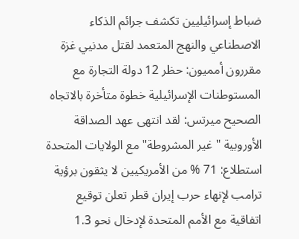ضباط إسرائيليين تكشف جرائم الذكاء الاصطناعي والنهج المتعمد لقتل مدنيي غزة مقررون أمميون: حظر 12 دولة التجارة مع المستوطنات الإسرائيلية خطوة متأخرة بالاتجاه الصحيح ميرتس: لقد انتهى عهد الصداقة الأوروبية "غير المشروطة" مع الولايات المتحدة استطلاع: 71 % من الأمريكيين لا يثقون برؤية ترامب لإنهاء حرب إيران قطر تعلن توقيع اتفاقية مع الأمم المتحدة لإدخال نحو 1.3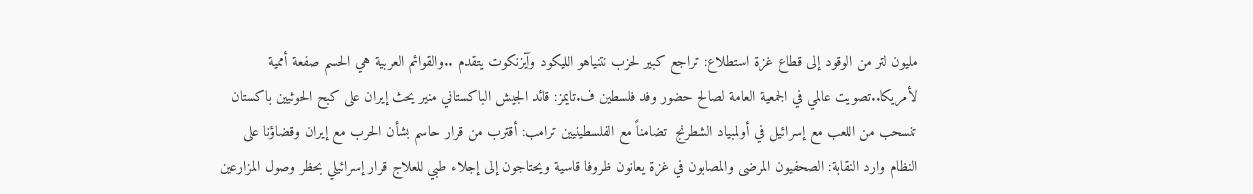مليون لتر من الوقود إلى قطاع غزة استطلاع: تراجع كبير لحزب نتنياهو الليكود وآيزنكوت يتقدم ..والقوائم العربية هي الحسم صفعة أممية لأمريكا..تصويت عالمي في الجمعية العامة لصالح حضور وفد فلسطين ف.تايمز: قائد الجيش الباكستاني منير يحث إيران على كبح الحوثيين باكستان تنسحب من اللعب مع إسرائيل في أولمبياد الشطرنج  تضامناً مع الفلسطينيين ترامب: أقترب من قرار حاسم بشأن الحرب مع إيران وقضاؤنا على النظام وارد النقابة: الصحفيون المرضى والمصابون في غزة يعانون ظروفا قاسية ويحتاجون إلى إجلاء طبي للعلاج قرار إسرائيلي بحظر وصول المزارعين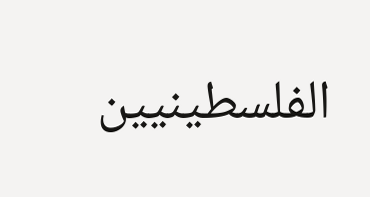الفلسطينيين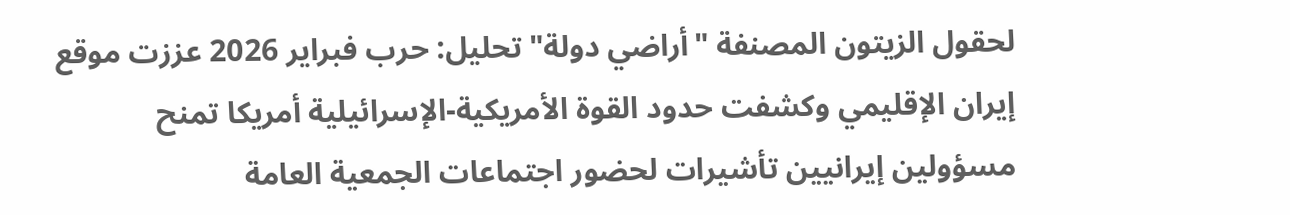لحقول الزيتون المصنفة "أراضي دولة" تحليل: حرب فبراير 2026 عززت موقع إيران الإقليمي وكشفت حدود القوة الأمريكية-الإسرائيلية أمريكا تمنح مسؤولين إيرانيين تأشيرات لحضور اجتماعات الجمعية العامة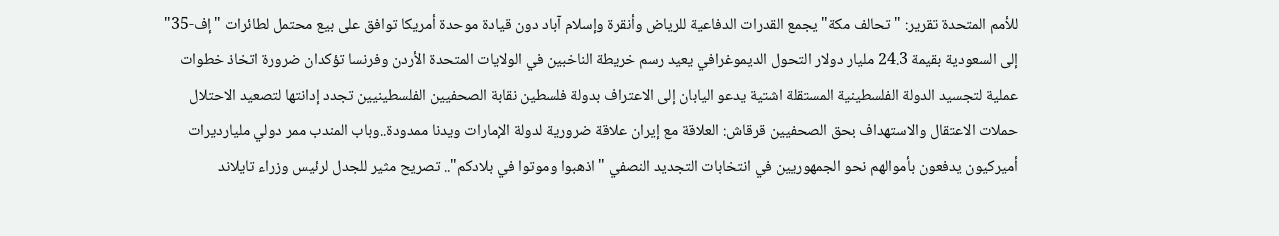للأمم المتحدة تقرير: "تحالف مكة" يجمع القدرات الدفاعية للرياض وأنقرة وإسلام آباد دون قيادة موحدة أمريكا توافق على بيع محتمل لطائرات "إف-35" إلى السعودية بقيمة 24.3 مليار دولار التحول الديموغرافي يعيد رسم خريطة الناخبين في الولايات المتحدة الأردن وفرنسا تؤكدان ضرورة اتخاذ خطوات عملية لتجسيد الدولة الفلسطينية المستقلة اشتية يدعو اليابان إلى الاعتراف بدولة فلسطين نقابة الصحفيين الفلسطينيين تجدد إدانتها لتصعيد الاحتلال حملات الاعتقال والاستهداف بحق الصحفيين قرقاش: العلاقة مع إيران علاقة ضرورية لدولة الإمارات ويدنا ممدودة..وباب المندب ممر دولي مليارديرات أميركيون يدفعون بأموالهم نحو الجمهوريين في انتخابات التجديد النصفي "اذهبوا وموتوا في بلادكم".. تصريح مثير للجدل لرئيس وزراء تايلاند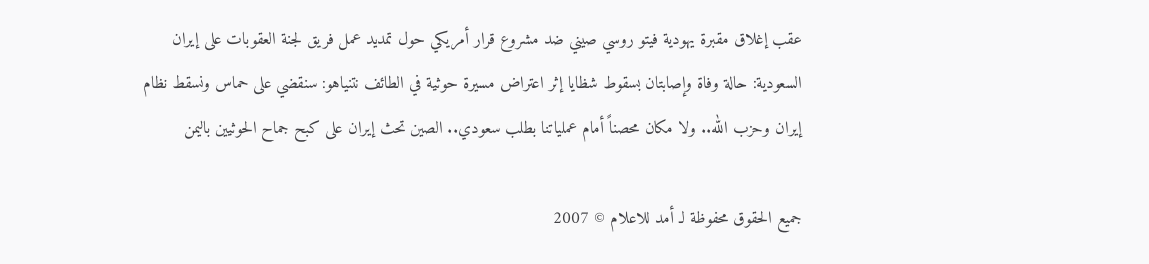عقب إغلاق مقبرة يهودية فيتو روسي صيني ضد مشروع قرار أمريكي حول تمديد عمل فريق لجنة العقوبات على إيران السعودية: حالة وفاة وإصابتان بسقوط شظايا إثر اعتراض مسيرة حوثية في الطائف نتنياهو: سنقضي على حماس ونسقط نظام إيران وحزب الله.. ولا مكان محصناً أمام عملياتنا بطلب سعودي.. الصين تحث إيران على كبح جماح الحوثيين باليمن

جميع الحقوق محفوظة لـ أمد للاعلام © 2007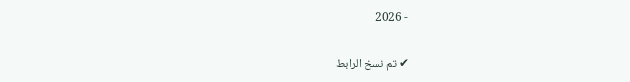- 2026

✔ تم نسخ الرابط